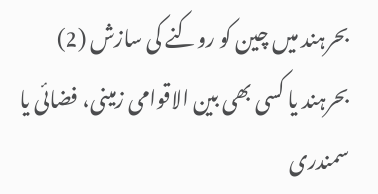بحرہند میں چین کو روکنے کی سازش (2)
بحرہند یا کسی بھی بین الاقوامی زمینی، فضائی یا سمندری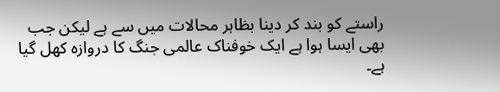راستے کو بند کر دینا بظاہر محالات میں سے ہے لیکن جب بھی ایسا ہوا ہے ایک خوفناک عالمی جنگ کا دروازہ کھل گیا ہے۔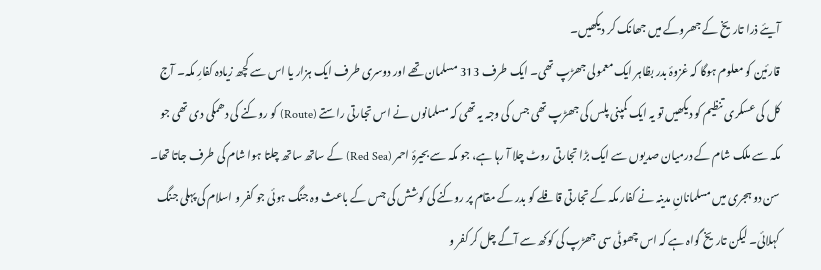آیئے ذرا تاریخ کے جھروکے میں جھانک کر دیکھیں۔
قارئین کو معلوم ہوگا کہ غزوۂ بدر بظاہر ایک معمولی جھڑپ تھی۔ ایک طرف 313 مسلمان تھے اور دوسری طرف ایک ہزار یا اس سے کچھ زیادہ کفارِ مکہ۔ آج کل کی عسکری تنظیم کو دیکھیں تو یہ ایک کمپنی پلس کی جھڑپ تھی جس کی وجہ یہ تھی کہ مسلمانوں نے اس تجارتی راستے (Route) کو روکنے کی دھمکی دی تھی جو مکہ سے ملک شام کے درمیان صدیوں سے ایک بڑا تجارتی روٹ چلا آ رہا ہے، جو مکہ سے بحیرۂ احمر (Red Sea) کے ساتھ ساتھ چلتا ہوا شام کی طرف جاتا تھا۔ سن دو ہجری میں مسلمانانِ مدینہ نے کفار مکہ کے تجارتی قافلے کو بدر کے مقام پر روکنے کی کوشش کی جس کے باعث وہ جنگ ہوئی جو کفر و اسلام کی پہلی جنگ کہلائی۔ لیکن تاریخ گواہ ہے کہ اس چھوٹی سی جھڑپ کی کوکھ سے آگے چل کر کفر و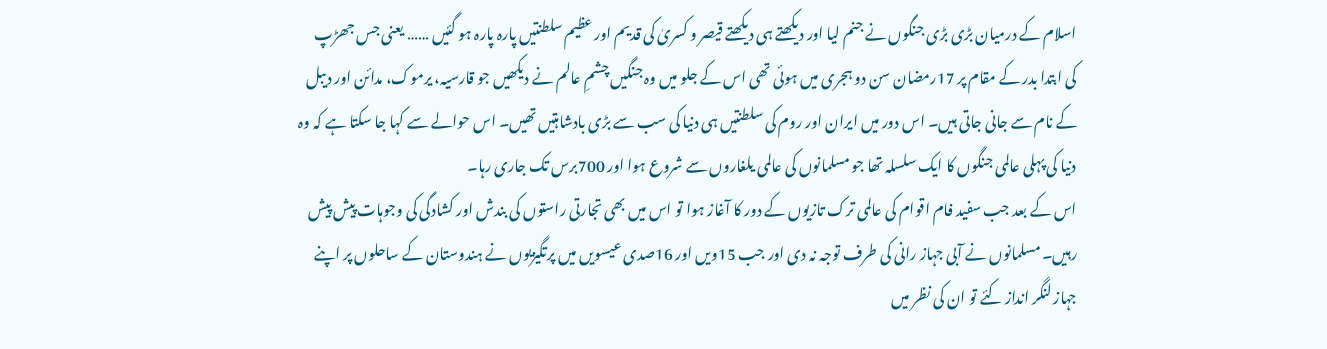اسلام کے درمیان بڑی بڑی جنگوں نے جنم لیا اور دیکھتے ہی دیکھتے قیصر و کسریٰ کی قدیم اور عظیم سلطنتیں پارہ پارہ ہو گئیں …… یعنی جس جھڑپ کی ابتدا بدر کے مقام پر 17رمضان سن دو ہجری میں ہوئی تھی اس کے جلو میں وہ جنگیں چشمِ عالم نے دیکھیں جو قارسیہ، یرموک، مدائن اور دیبل کے نام سے جانی جاتی ہیں۔ اس دور میں ایران اور روم کی سلطنتیں ہی دنیا کی سب سے بڑی بادشاہتیں تھیں۔ اس حوالے سے کہا جا سکتا ہے کہ وہ دنیا کی پہلی عالمی جنگوں کا ایک سلسلہ تھا جو مسلمانوں کی عالمی یلغاروں سے شروع ہوا اور 700برس تک جاری رہا۔
اس کے بعد جب سفید فام اقوام کی عالمی ترک تازیوں کے دور کا آغاز ہوا تو اس میں بھی تجارتی راستوں کی بندش اور کشادگی کی وجوہات پیش پیش رہیں۔ مسلمانوں نے آبی جہاز رانی کی طرف توجہ نہ دی اور جب 15ویں اور 16صدی عیسویں میں پرتگیزیوں نے ہندوستان کے ساحلوں پر اپنے جہاز لنگر انداز کئے تو ان کی نظر میں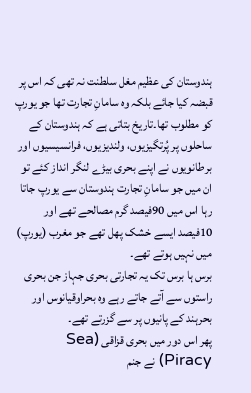ہندوستان کی عظیم مغل سلطنت نہ تھی کہ اس پر قبضہ کیا جائے بلکہ وہ سامانِ تجارت تھا جو یورپ کو مطلوب تھا۔تاریخ بتاتی ہے کہ ہندوستان کے ساحلوں پر پُرتگیزیوں، ولندیزیوں، فرانسیسیوں اور برطانویوں نے اپنے بحری بیڑے لنگر انداز کئے تو ان میں جو سامانِ تجارت ہندوستان سے یورپ جاتا رہا اس میں 90فیصد گرم مصالحے تھے اور 10فیصد ایسے خشک پھل تھے جو مغرب (یورپ) میں نہیں ہوتے تھے۔
برس ہا برس تک یہ تجارتی بحری جہاز جن بحری راستوں سے آتے جاتے رہے وہ بحراوقیانوس اور بحرہند کے پانیوں پر سے گزرتے تھے۔
پھر اس دور میں بحری قزاقی (Sea Piracy) نے جنم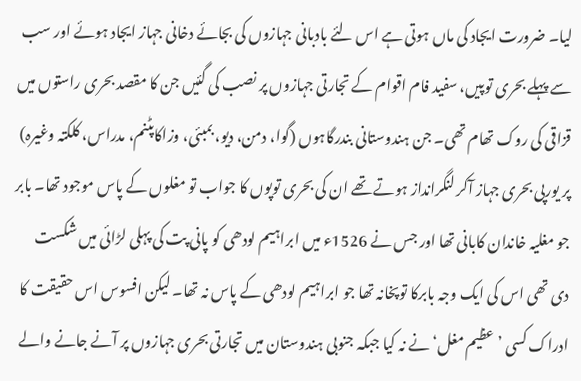لیا۔ ضرورت ایجاد کی ماں ہوتی ہے اس لئے بادبانی جہازوں کی بجائے دخانی جہاز ایجاد ہوئے اور سب سے پہلے بحری توپیں، سفید فام اقوام کے تجارتی جہازوں پر نصب کی گئیں جن کا مقصد بحری راستوں میں قزاقی کی روک تھام تھی۔ جن ہندوستانی بندرگاہوں (گوا، دمن، دیو، بمبئی، وزاکاپٹنم، مدراس، کلکتہ وغیرہ) پر یورپی بحری جہاز آکر لنگرانداز ہوتے تھے ان کی بحری توپوں کا جواب تو مغلوں کے پاس موجود تھا۔ بابر جو مغلیہ خاندان کابانی تھا اور جس نے 1526ء میں ابراہیم لودھی کو پانی پت کی پہلی لڑائی میں شکست دی تھی اس کی ایک وجہ بابرکا توپخانہ تھا جو ابراہیم لودھی کے پاس نہ تھا۔ لیکن افسوس اس حقیقت کا ادراک کسی ’عظیم مغل‘ نے نہ کیا جبکہ جنوبی ہندوستان میں تجارتی بحری جہازوں پر آنے جانے والے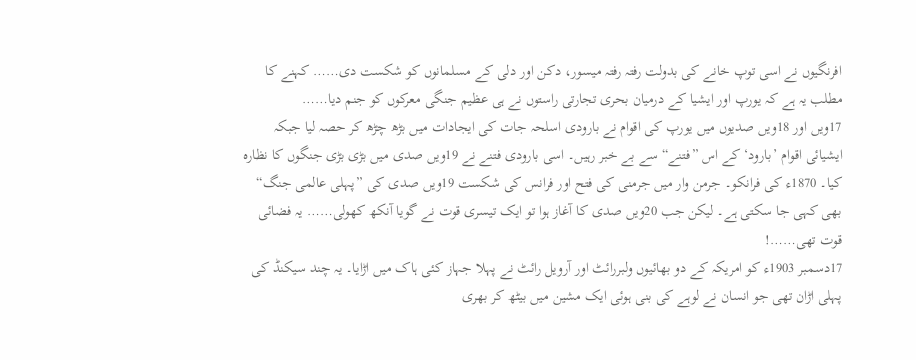افرنگیوں نے اسی توپ خانے کی بدولت رفتہ رفتہ میسور، دکن اور دلی کے مسلمانوں کو شکست دی…… کہنے کا مطلب یہ ہے کہ یورپ اور ایشیا کے درمیان بحری تجارتی راستوں نے ہی عظیم جنگی معرکوں کو جنم دیا……
17ویں اور 18ویں صدیوں میں یورپ کی اقوام نے بارودی اسلحہ جات کی ایجادات میں بڑھ چڑھ کر حصہ لیا جبکہ ایشیائی اقوام ’بارود‘ کے اس ”فتنے“ سے بے خبر رہیں۔ اسی بارودی فتنے نے 19ویں صدی میں بڑی بڑی جنگوں کا نظارہ کیا۔ 1870ء کی فرانکو۔ جرمن وار میں جرمنی کی فتح اور فرانس کی شکست 19ویں صدی کی ”پہلی عالمی جنگ“ بھی کہی جا سکتی ہے۔ لیکن جب 20ویں صدی کا آغاز ہوا تو ایک تیسری قوت نے گویا آنکھ کھولی…… یہ فضائی قوت تھی……!
17دسمبر 1903ء کو امریکہ کے دو بھائیوں ولبررائٹ اور آرویل رائٹ نے پہلا جہاز کئی ہاک میں اڑایا۔ یہ چند سیکنڈ کی پہلی اڑان تھی جو انسان نے لوہے کی بنی ہوئی ایک مشین میں بیٹھ کر بھری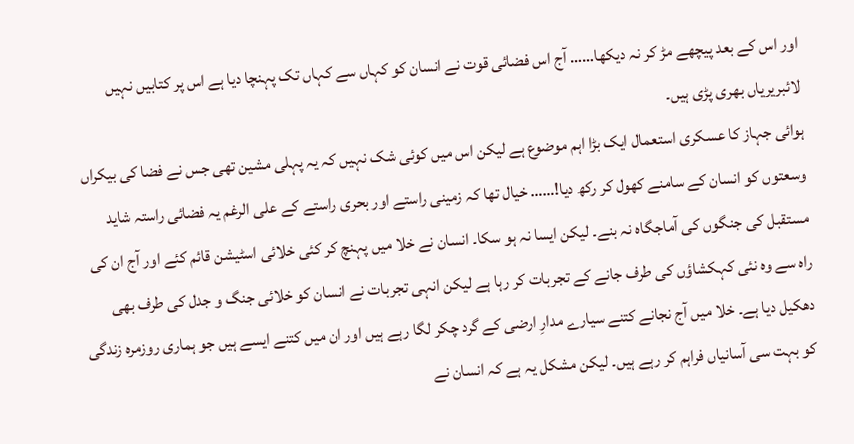اور اس کے بعد پیچھے مڑ کر نہ دیکھا…… آج اس فضائی قوت نے انسان کو کہاں سے کہاں تک پہنچا دیا ہے اس پر کتابیں نہیں لائبریریاں بھری پڑی ہیں۔
ہوائی جہاز کا عسکری استعمال ایک بڑا اہم موضوع ہے لیکن اس میں کوئی شک نہیں کہ یہ پہلی مشین تھی جس نے فضا کی بیکراں وسعتوں کو انسان کے سامنے کھول کر رکھ دیا!…… خیال تھا کہ زمینی راستے اور بحری راستے کے علی الرغم یہ فضائی راستہ شاید مستقبل کی جنگوں کی آماجگاہ نہ بنے۔ لیکن ایسا نہ ہو سکا۔ انسان نے خلا میں پہنچ کر کئی خلائی اسٹیشن قائم کئے اور آج ان کی راہ سے وہ نئی کہکشاؤں کی طرف جانے کے تجربات کر رہا ہے لیکن انہی تجربات نے انسان کو خلائی جنگ و جدل کی طرف بھی دھکیل دیا ہے۔ خلا میں آج نجانے کتنے سیارے مدارِ ارضی کے گرد چکر لگا رہے ہیں اور ان میں کتنے ایسے ہیں جو ہماری روزمرہ زندگی کو بہت سی آسانیاں فراہم کر رہے ہیں۔ لیکن مشکل یہ ہے کہ انسان نے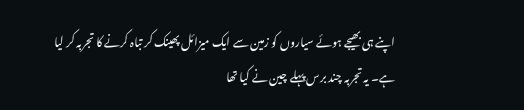اپنے ہی بھیجے ہوئے سیاروں کو زمین سے ایک میزائل پھینک کر تباہ کرنے کا تجربہ کر لیا ہے۔ یہ تجربہ چند برس پہلے چین نے کیا تھا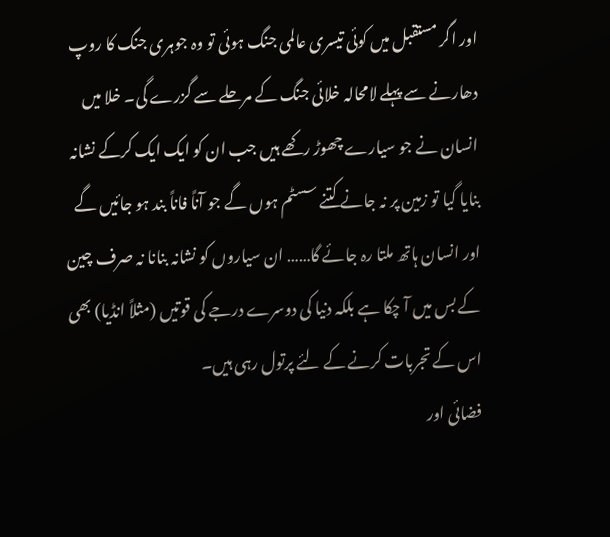اور اگر مستقبل میں کوئی تیسری عالمی جنگ ہوئی تو وہ جوہری جنگ کا روپ دھارنے سے پہلے لامحالہ خلائی جنگ کے مرحلے سے گزرے گی۔ خلا میں انسان نے جو سیارے چھوڑ رکھے ہیں جب ان کو ایک ایک کرکے نشانہ بنایا گیا تو زمین پر نہ جانے کتنے سسٹم ہوں گے جو آناً فاناً بند ہو جائیں گے اور انسان ہاتھ ملتا رہ جائے گا…… ان سیاروں کو نشانہ بنانا نہ صرف چین کے بس میں آ چکا ہے بلکہ دنیا کی دوسرے درجے کی قوتیں (مثلاً انڈیا) بھی اس کے تجربات کرنے کے لئے پرتول رہی ہیں۔
فضائی اور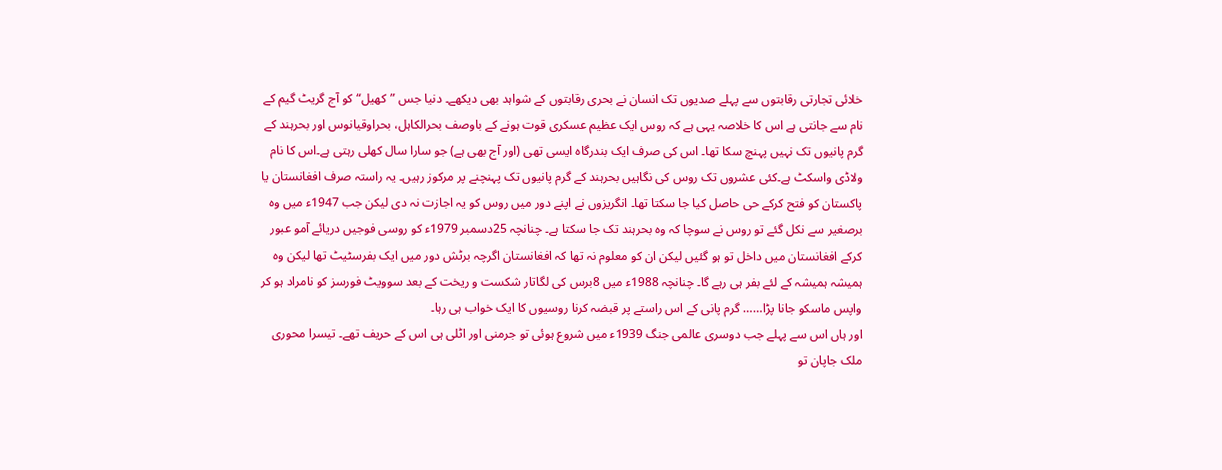خلائی تجارتی رقابتوں سے پہلے صدیوں تک انسان نے بحری رقابتوں کے شواہد بھی دیکھے۔ دنیا جس ”کھیل“ کو آج گریٹ گیم کے نام سے جانتی ہے اس کا خلاصہ یہی ہے کہ روس ایک عظیم عسکری قوت ہونے کے باوصف بحرالکاہل، بحراوقیانوس اور بحرہند کے گرم پانیوں تک نہیں پہنچ سکا تھا۔ اس کی صرف ایک بندرگاہ ایسی تھی (اور آج بھی ہے) جو سارا سال کھلی رہتی ہے۔اس کا نام ولاڈی واسکٹ ہے۔کئی عشروں تک روس کی نگاہیں بحرہند کے گرم پانیوں تک پہنچنے پر مرکوز رہیں۔ یہ راستہ صرف افغانستان یا پاکستان کو فتح کرکے حی حاصل کیا جا سکتا تھا۔ انگریزوں نے اپنے دور میں روس کو یہ اجازت نہ دی لیکن جب 1947ء میں وہ برصغیر سے نکل گئے تو روس نے سوچا کہ وہ بحرہند تک جا سکتا ہے۔ چنانچہ 25دسمبر 1979ء کو روسی فوجیں دریائے آمو عبور کرکے افغانستان میں داخل تو ہو گئیں لیکن ان کو معلوم نہ تھا کہ افغانستان اگرچہ برٹش دور میں ایک بفرسٹیٹ تھا لیکن وہ ہمیشہ ہمیشہ کے لئے بفر ہی رہے گا۔ چنانچہ 1988ء میں 8برس کی لگاتار شکست و ریخت کے بعد سوویٹ فورسز کو نامراد ہو کر واپس ماسکو جانا پڑا…… گرم پانی کے اس راستے پر قبضہ کرنا روسیوں کا ایک خواب ہی رہا۔
اور ہاں اس سے پہلے جب دوسری عالمی جنگ 1939ء میں شروع ہوئی تو جرمنی اور اٹلی ہی اس کے حریف تھے۔ تیسرا محوری ملک جاپان تو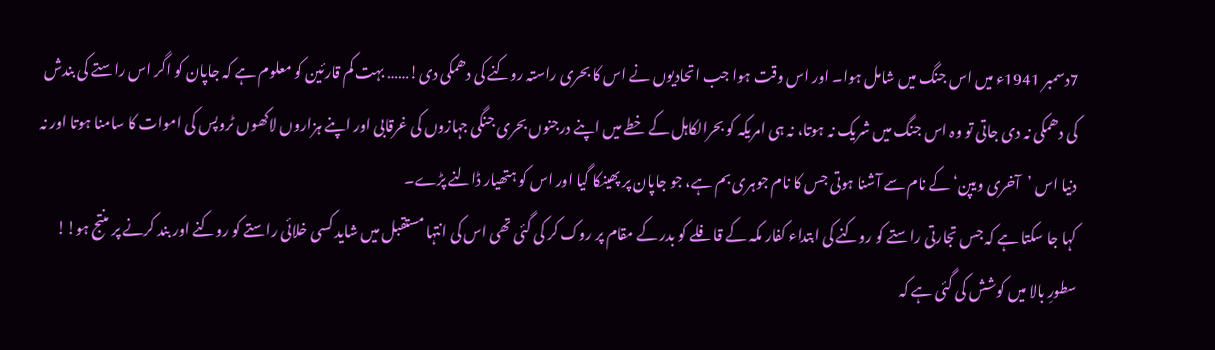7دسمبر 1941ء میں اس جنگ میں شامل ہوا۔ اور اس وقت ہوا جب اتحادیوں نے اس کا بحری راستہ روکنے کی دھمکی دی!…… بہت کم قارئین کو معلوم ہے کہ جاپان کو اگر اس راستے کی بندش کی دھمکی نہ دی جاتی تو وہ اس جنگ میں شریک نہ ہوتا، نہ ہی امریکہ کو بحرالکاہل کے خطے میں اپنے درجنوں بحری جنگی جہازوں کی غرقابی اور اپنے ہزاروں لاکھوں ٹروپس کی اموات کا سامنا ہوتا اور نہ دنیا اس ’آخری ویپن‘ کے نام سے آشنا ہوتی جس کا نام جوہری بم ہے، جو جاپان پر پھینکا گیا اور اس کو ہتھیار ڈالنے پڑے۔
کہا جا سکتا ہے کہ جس تجارتی راستے کو روکنے کی ابتداء کفار مکہ کے قافلے کو بدر کے مقام پر روک کر کی گئی تھی اس کی انتہا مستقبل میں شاید کسی خلائی راستے کو روکنے اور بند کرنے پر منتج ہو!!
سطورِ بالا میں کوشش کی گئی ہے کہ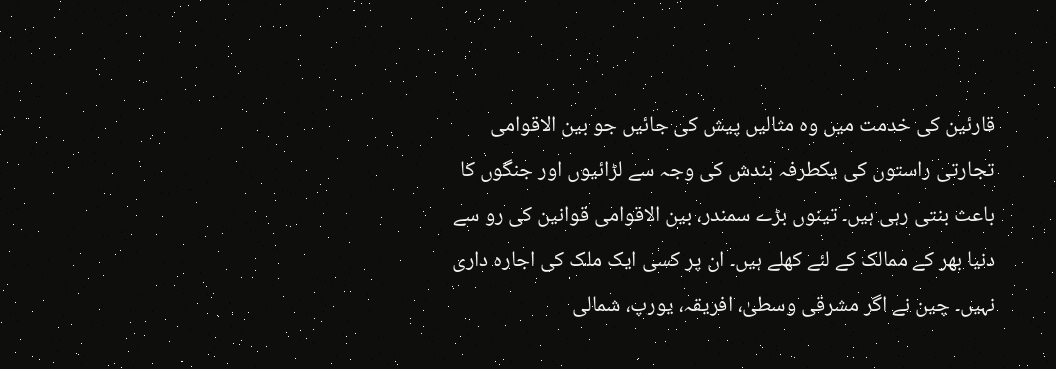قارئین کی خدمت میں وہ مثالیں پیش کی جائیں جو بین الاقوامی تجارتی راستوں کی یکطرفہ بندش کی وجہ سے لڑائیوں اور جنگوں کا باعث بنتی رہی ہیں۔ تینوں بڑے سمندر، بین الاقوامی قوانین کی رو سے دنیا بھر کے ممالک کے لئے کھلے ہیں۔ ان پر کسی ایک ملک کی اجارہ داری نہیں۔ چین نے اگر مشرقی وسطیٰ، افریقہ، یورپ، شمالی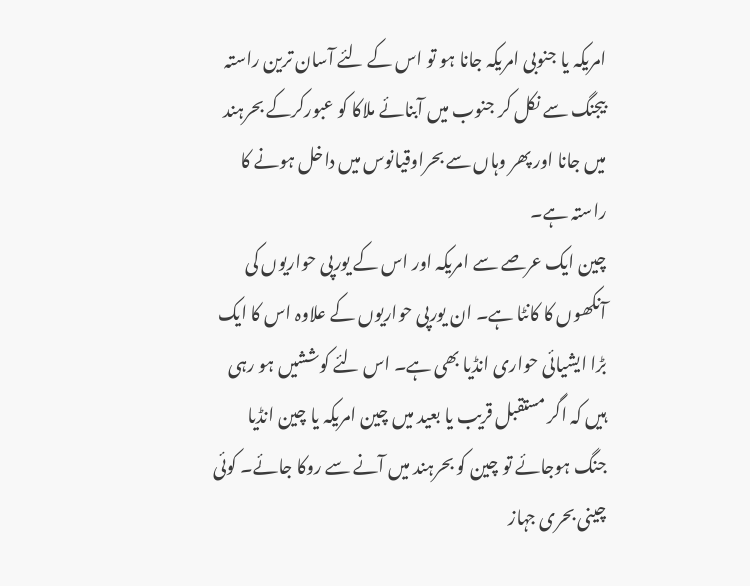امریکہ یا جنوبی امریکہ جانا ہو تو اس کے لئے آسان ترین راستہ بیجنگ سے نکل کر جنوب میں آبنائے ملاکا کو عبورکرکے بحرہند میں جانا اور پھر وہاں سے بحراوقیانوس میں داخل ہونے کا راستہ ہے۔
چین ایک عرصے سے امریکہ اور اس کے یورپی حواریوں کی آنکھوں کا کانٹا ہے۔ ان یورپی حواریوں کے علاوہ اس کا ایک بڑا ایشیائی حواری انڈیا بھی ہے۔ اس لئے کوششیں ہو رہی ہیں کہ اگر مستقبل قریب یا بعید میں چین امریکہ یا چین انڈیا جنگ ہوجائے تو چین کو بحرہند میں آنے سے روکا جائے۔ کوئی چینی بحری جہاز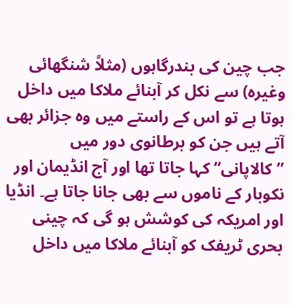جب چین کی بندرگاہوں (مثلاً شنگھائی وغیرہ) سے نکل کر آبنائے ملاکا میں داخل ہوتا ہے تو اس کے راستے میں وہ جزائر بھی آتے ہیں جن کو برطانوی دور میں ”کالاپانی“ کہا جاتا تھا اور آج انڈیمان اور نکوبار کے ناموں سے بھی جانا جاتا ہے۔ انڈیا اور امریکہ کی کوشش ہو گی کہ چینی بحری ٹریفک کو آبنائے ملاکا میں داخل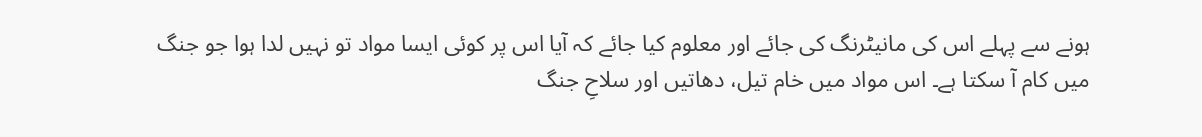ہونے سے پہلے اس کی مانیٹرنگ کی جائے اور معلوم کیا جائے کہ آیا اس پر کوئی ایسا مواد تو نہیں لدا ہوا جو جنگ میں کام آ سکتا ہے۔ اس مواد میں خام تیل، دھاتیں اور سلاحِ جنگ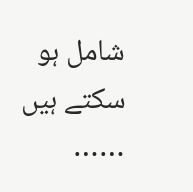شامل ہو سکتے ہیں ……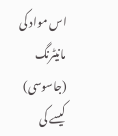اس مواد کی مانیٹرنگ (جاسوسی) کیسے کی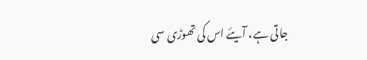جاتی ہے، آیئے اس کی تھوڑی سی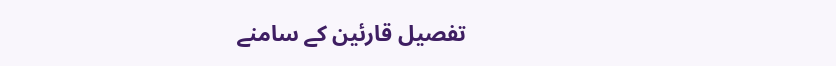تفصیل قارئین کے سامنے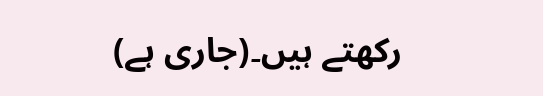رکھتے ہیں۔(جاری ہے)